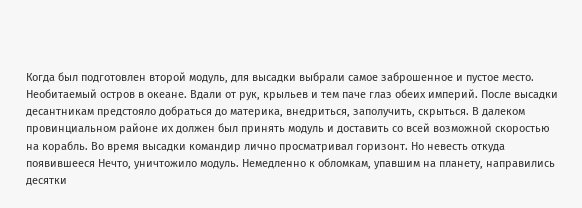Когда был подготовлен второй модуль, для высадки выбрали самое заброшенное и пустое место. Необитаемый остров в океане. Вдали от рук, крыльев и тем паче глаз обеих империй. После высадки десантникам предстояло добраться до материка, внедриться, заполучить, скрыться. В далеком провинциальном районе их должен был принять модуль и доставить со всей возможной скоростью на корабль. Во время высадки командир лично просматривал горизонт. Но невесть откуда появившееся Нечто, уничтожило модуль. Немедленно к обломкам, упавшим на планету, направились десятки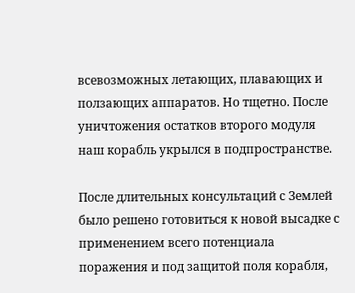всевозможных летающих, плавающих и ползающих аппаратов. Но тщетно. После уничтожения остатков второго модуля наш корабль укрылся в подпространстве.

После длительных консультаций с Землей было решено готовиться к новой высадке с применением всего потенциала поражения и под защитой поля корабля,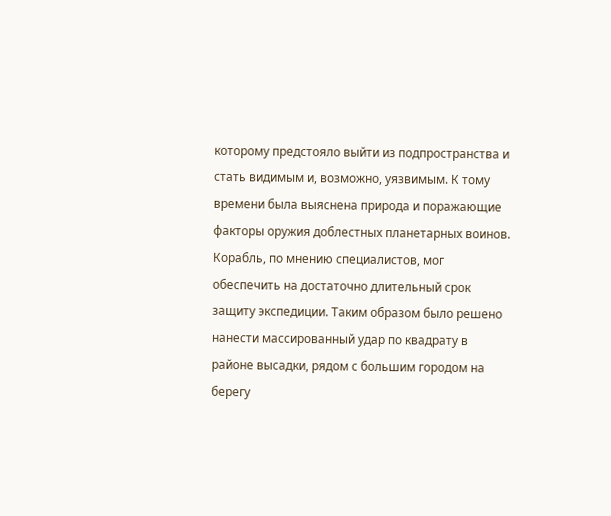которому предстояло выйти из подпространства и стать видимым и, возможно, уязвимым. К тому времени была выяснена природа и поражающие факторы оружия доблестных планетарных воинов. Корабль, по мнению специалистов, мог обеспечить на достаточно длительный срок защиту экспедиции. Таким образом было решено нанести массированный удар по квадрату в районе высадки, рядом с большим городом на берегу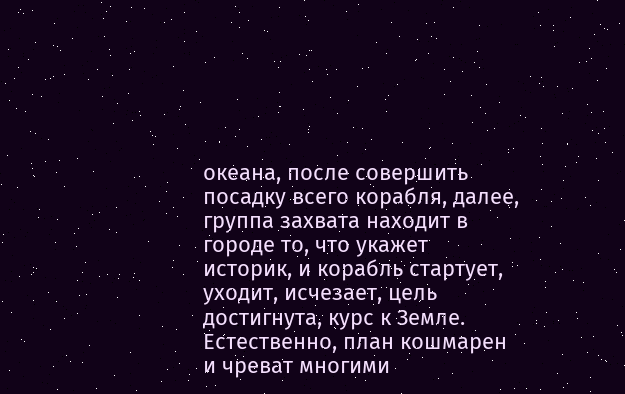океана, после совершить посадку всего корабля, далее, группа захвата находит в городе то, что укажет историк, и корабль стартует, уходит, исчезает, цель достигнута, курс к Земле. Естественно, план кошмарен и чреват многими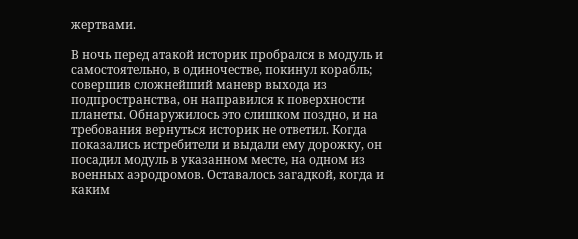жертвами.

В ночь перед атакой историк пробрался в модуль и самостоятельно, в одиночестве, покинул корабль; совершив сложнейший маневр выхода из подпространства, он направился к поверхности планеты. Обнаружилось это слишком поздно, и на требования вернуться историк не ответил. Когда показались истребители и выдали ему дорожку, он посадил модуль в указанном месте, на одном из военных аэродромов. Оставалось загадкой, когда и каким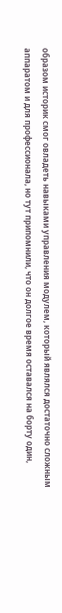образом историк смог овладеть навыками управления модулем, который являлся достаточно сложным аппаратом и для профессионала, но тут припомнили, что он долгое время оставался на борту один,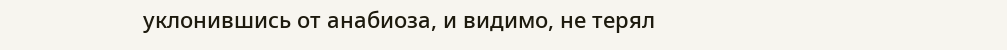уклонившись от анабиоза, и видимо, не терял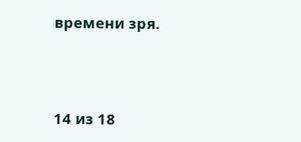времени зря.



14 из 18